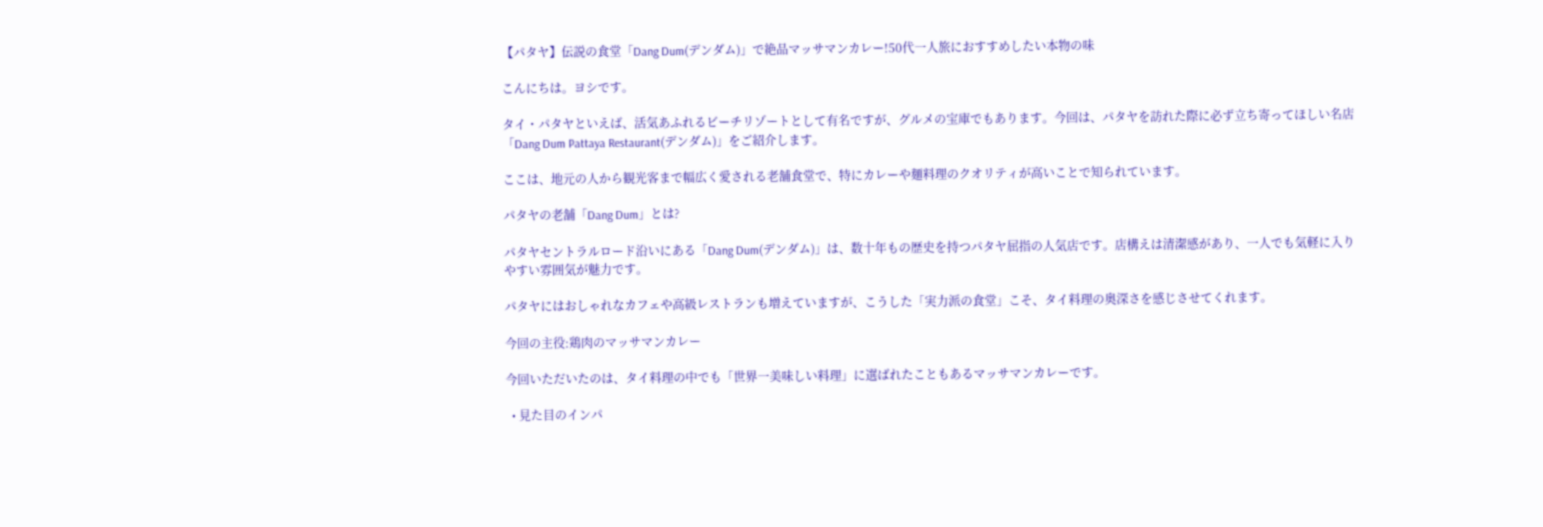【パタヤ】伝説の食堂「Dang Dum(デンダム)」で絶品マッサマンカレー!50代一人旅におすすめしたい本物の味

こんにちは。ヨシです。

タイ・パタヤといえば、活気あふれるビーチリゾートとして有名ですが、グルメの宝庫でもあります。今回は、パタヤを訪れた際に必ず立ち寄ってほしい名店「Dang Dum Pattaya Restaurant(デンダム)」をご紹介します。

ここは、地元の人から観光客まで幅広く愛される老舗食堂で、特にカレーや麺料理のクオリティが高いことで知られています。

パタヤの老舗「Dang Dum」とは?

パタヤセントラルロード沿いにある「Dang Dum(デンダム)」は、数十年もの歴史を持つパタヤ屈指の人気店です。店構えは清潔感があり、一人でも気軽に入りやすい雰囲気が魅力です。

パタヤにはおしゃれなカフェや高級レストランも増えていますが、こうした「実力派の食堂」こそ、タイ料理の奥深さを感じさせてくれます。

今回の主役:鶏肉のマッサマンカレー

今回いただいたのは、タイ料理の中でも「世界一美味しい料理」に選ばれたこともあるマッサマンカレーです。

  • 見た目のインパ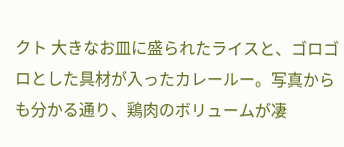クト 大きなお皿に盛られたライスと、ゴロゴロとした具材が入ったカレールー。写真からも分かる通り、鶏肉のボリュームが凄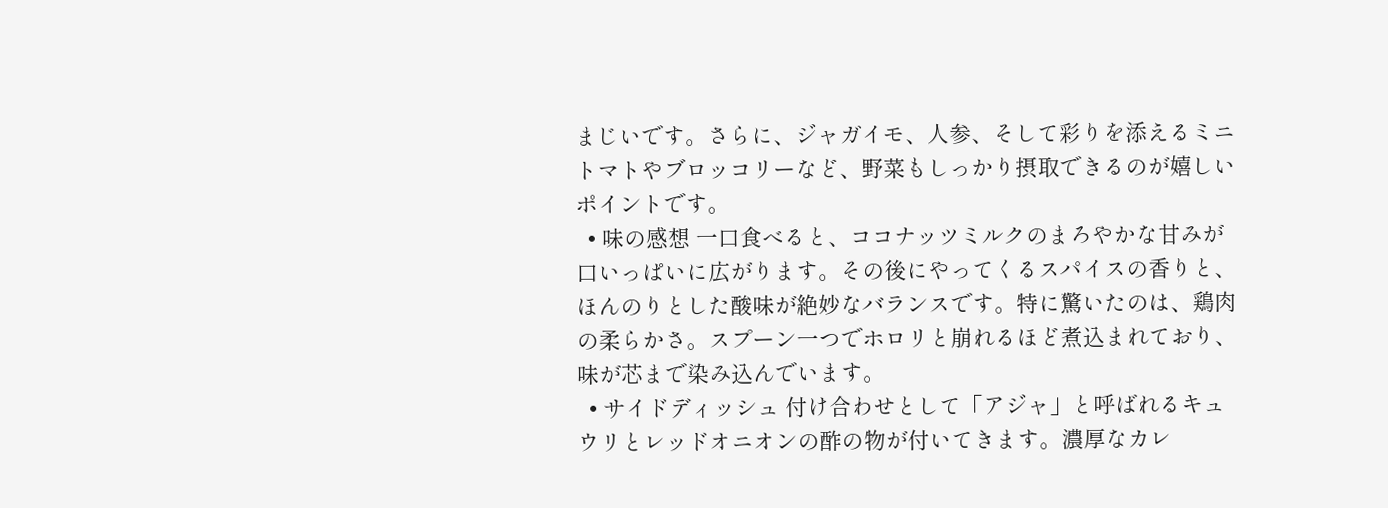まじいです。さらに、ジャガイモ、人参、そして彩りを添えるミニトマトやブロッコリーなど、野菜もしっかり摂取できるのが嬉しいポイントです。
  • 味の感想 一口食べると、ココナッツミルクのまろやかな甘みが口いっぱいに広がります。その後にやってくるスパイスの香りと、ほんのりとした酸味が絶妙なバランスです。特に驚いたのは、鶏肉の柔らかさ。スプーン一つでホロリと崩れるほど煮込まれており、味が芯まで染み込んでいます。
  • サイドディッシュ 付け合わせとして「アジャ」と呼ばれるキュウリとレッドオニオンの酢の物が付いてきます。濃厚なカレ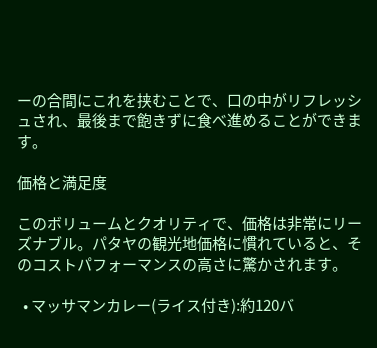ーの合間にこれを挟むことで、口の中がリフレッシュされ、最後まで飽きずに食べ進めることができます。

価格と満足度

このボリュームとクオリティで、価格は非常にリーズナブル。パタヤの観光地価格に慣れていると、そのコストパフォーマンスの高さに驚かされます。

  • マッサマンカレー(ライス付き):約120バ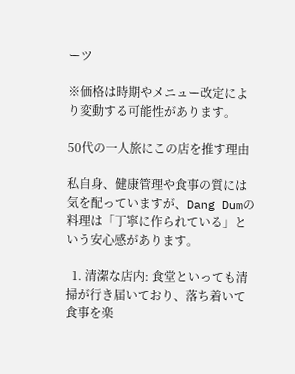ーツ

※価格は時期やメニュー改定により変動する可能性があります。

50代の一人旅にこの店を推す理由

私自身、健康管理や食事の質には気を配っていますが、Dang Dumの料理は「丁寧に作られている」という安心感があります。

  1. 清潔な店内: 食堂といっても清掃が行き届いており、落ち着いて食事を楽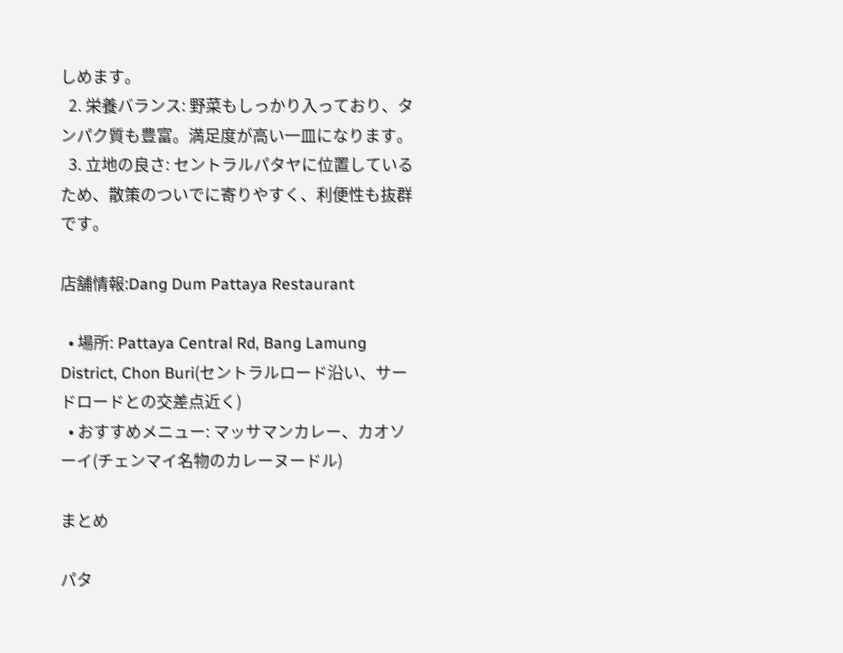しめます。
  2. 栄養バランス: 野菜もしっかり入っており、タンパク質も豊富。満足度が高い一皿になります。
  3. 立地の良さ: セントラルパタヤに位置しているため、散策のついでに寄りやすく、利便性も抜群です。

店舗情報:Dang Dum Pattaya Restaurant

  • 場所: Pattaya Central Rd, Bang Lamung District, Chon Buri(セントラルロード沿い、サードロードとの交差点近く)
  • おすすめメニュー: マッサマンカレー、カオソーイ(チェンマイ名物のカレーヌードル)

まとめ

パタ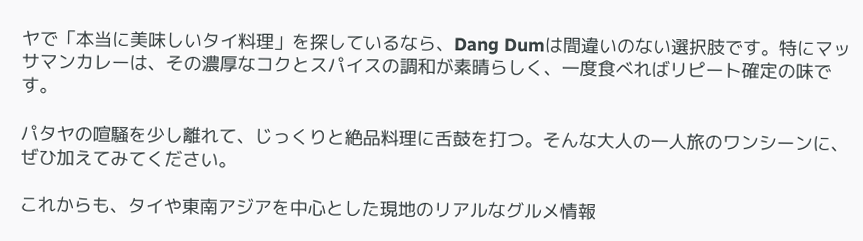ヤで「本当に美味しいタイ料理」を探しているなら、Dang Dumは間違いのない選択肢です。特にマッサマンカレーは、その濃厚なコクとスパイスの調和が素晴らしく、一度食べればリピート確定の味です。

パタヤの喧騒を少し離れて、じっくりと絶品料理に舌鼓を打つ。そんな大人の一人旅のワンシーンに、ぜひ加えてみてください。

これからも、タイや東南アジアを中心とした現地のリアルなグルメ情報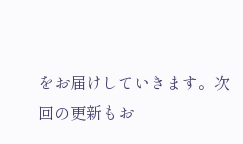をお届けしていきます。次回の更新もお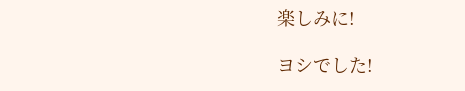楽しみに!

ヨシでした!